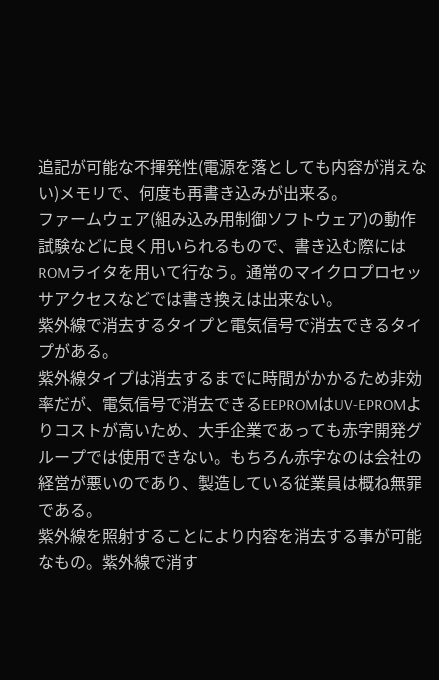追記が可能な不揮発性(電源を落としても内容が消えない)メモリで、何度も再書き込みが出来る。
ファームウェア(組み込み用制御ソフトウェア)の動作試験などに良く用いられるもので、書き込む際にはROMライタを用いて行なう。通常のマイクロプロセッサアクセスなどでは書き換えは出来ない。
紫外線で消去するタイプと電気信号で消去できるタイプがある。
紫外線タイプは消去するまでに時間がかかるため非効率だが、電気信号で消去できるEEPROMはUV-EPROMよりコストが高いため、大手企業であっても赤字開発グループでは使用できない。もちろん赤字なのは会社の経営が悪いのであり、製造している従業員は概ね無罪である。
紫外線を照射することにより内容を消去する事が可能なもの。紫外線で消す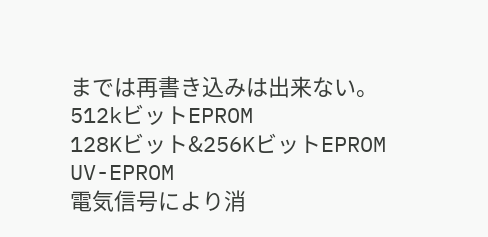までは再書き込みは出来ない。
512kビットEPROM
128Kビット&256KビットEPROM
UV-EPROM
電気信号により消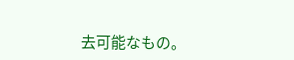去可能なもの。